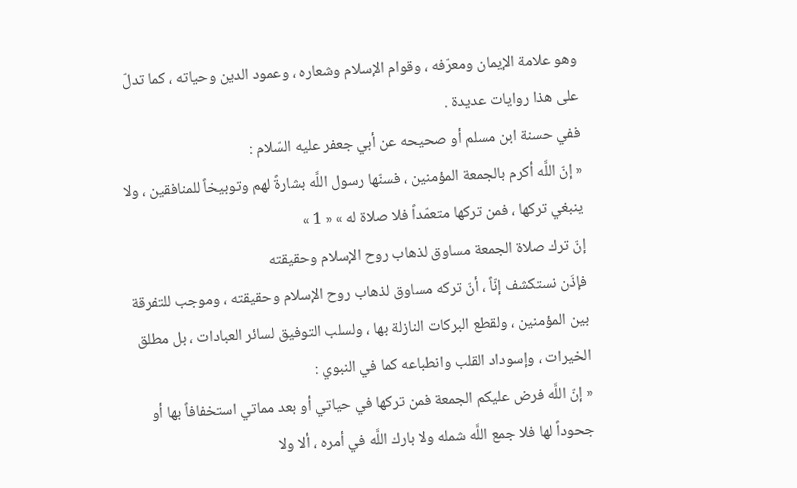وهو علامة الإيمان ومعرّفه ، وقوام الإسلام وشعاره ، وعمود الدين وحياته ، كما تدلّ على هذا روايات عديدة .
ففي حسنة ابن مسلم أو صحيحه عن أبي جعفر عليه السّلام :
« إنّ اللَّه أكرم بالجمعة المؤمنين ، فسنّها رسول اللَّه بشارةً لهم وتوبيخاً للمنافقين ، ولا ينبغي تركها ، فمن تركها متعمّداً فلا صلاة له » « 1 »
إنّ ترك صلاة الجمعة مساوق لذهاب روح الإسلام وحقيقته
فإذَن نستكشف إنّاً ، أنّ تركه مساوق لذهاب روح الإسلام وحقيقته ، وموجب للتفرقة بين المؤمنين ، ولقطع البركات النازلة بها ، ولسلب التوفيق لسائر العبادات ، بل مطلق الخيرات ، وإسوداد القلب وانطباعه كما في النبوي :
« إنّ اللَّه فرض عليكم الجمعة فمن تركها في حياتي أو بعد مماتي استخفافاً بها أو جحوداً لها فلا جمع اللَّه شمله ولا بارك اللَّه في أمره ، ألا ولا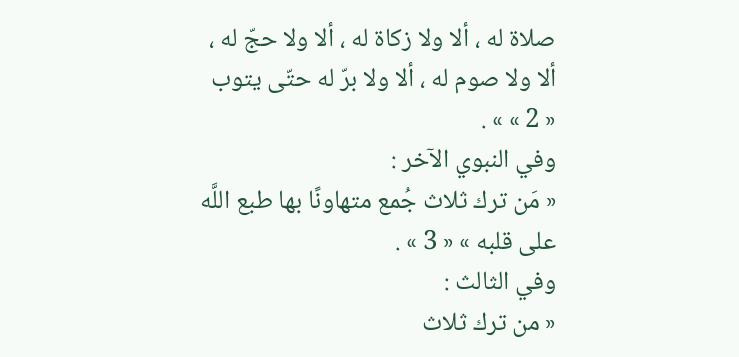صلاة له ، ألا ولا زكاة له ، ألا ولا حجّ له ، ألا ولا صوم له ، ألا ولا برّ له حتّى يتوب « 2 » » .
وفي النبوي الآخر :
« مَن ترك ثلاث جُمع متهاونًا بها طبع اللَّه على قلبه » « 3 » .
وفي الثالث :
« من ترك ثلاث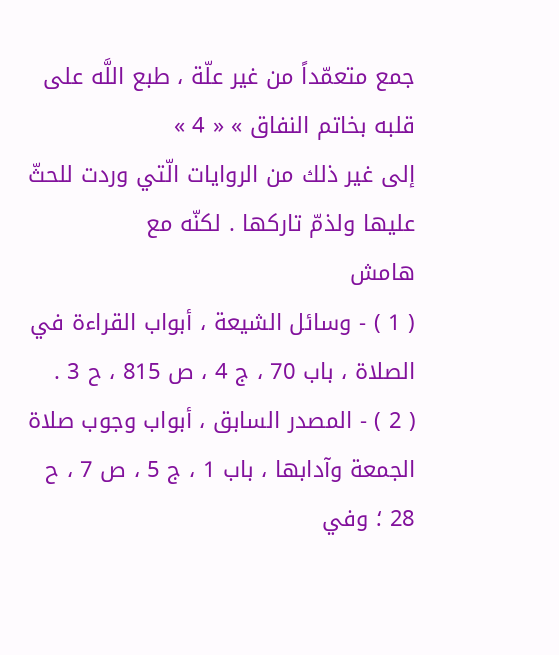جمع متعمّداً من غير علّة ، طبع اللَّه على قلبه بخاتم النفاق » « 4 »
إلى غير ذلك من الروايات الّتي وردت للحثّ عليها ولذمّ تاركها . لكنّه مع
هامش
( 1 ) - وسائل الشيعة ، أبواب القراءة في الصلاة ، باب 70 ، ج 4 ، ص 815 ، ح 3 .
( 2 ) - المصدر السابق ، أبواب وجوب صلاة الجمعة وآدابها ، باب 1 ، ج 5 ، ص 7 ، ح 28 ؛ وفي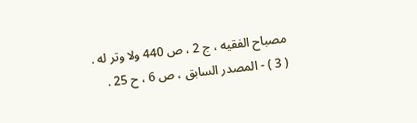مصباح الفقيه ، ج 2 ، ص 440 ولا وتر له .
( 3 ) - المصدر السابق ، ص 6 ، ح 25 .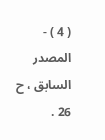( 4 ) - المصدر السابق ، ح 26 .